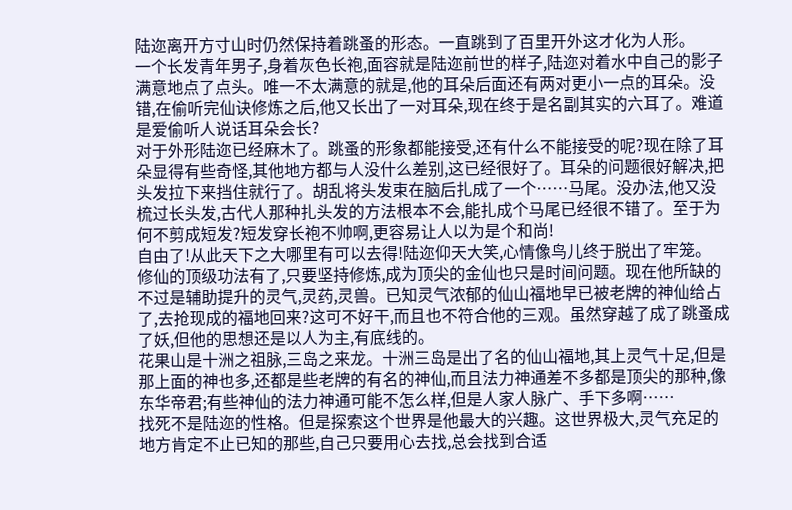陆迩离开方寸山时仍然保持着跳蚤的形态。一直跳到了百里开外这才化为人形。
一个长发青年男子,身着灰色长袍,面容就是陆迩前世的样子,陆迩对着水中自己的影子满意地点了点头。唯一不太满意的就是,他的耳朵后面还有两对更小一点的耳朵。没错,在偷听完仙诀修炼之后,他又长出了一对耳朵,现在终于是名副其实的六耳了。难道是爱偷听人说话耳朵会长?
对于外形陆迩已经麻木了。跳蚤的形象都能接受,还有什么不能接受的呢?现在除了耳朵显得有些奇怪,其他地方都与人没什么差别,这已经很好了。耳朵的问题很好解决,把头发拉下来挡住就行了。胡乱将头发束在脑后扎成了一个……马尾。没办法,他又没梳过长头发,古代人那种扎头发的方法根本不会,能扎成个马尾已经很不错了。至于为何不剪成短发?短发穿长袍不帅啊,更容易让人以为是个和尚!
自由了!从此天下之大哪里有可以去得!陆迩仰天大笑,心情像鸟儿终于脱出了牢笼。
修仙的顶级功法有了,只要坚持修炼,成为顶尖的金仙也只是时间问题。现在他所缺的不过是辅助提升的灵气,灵药,灵兽。已知灵气浓郁的仙山福地早已被老牌的神仙给占了,去抢现成的福地回来?这可不好干,而且也不符合他的三观。虽然穿越了成了跳蚤成了妖,但他的思想还是以人为主,有底线的。
花果山是十洲之祖脉,三岛之来龙。十洲三岛是出了名的仙山福地,其上灵气十足,但是那上面的神也多,还都是些老牌的有名的神仙,而且法力神通差不多都是顶尖的那种,像东华帝君;有些神仙的法力神通可能不怎么样,但是人家人脉广、手下多啊……
找死不是陆迩的性格。但是探索这个世界是他最大的兴趣。这世界极大,灵气充足的地方肯定不止已知的那些,自己只要用心去找,总会找到合适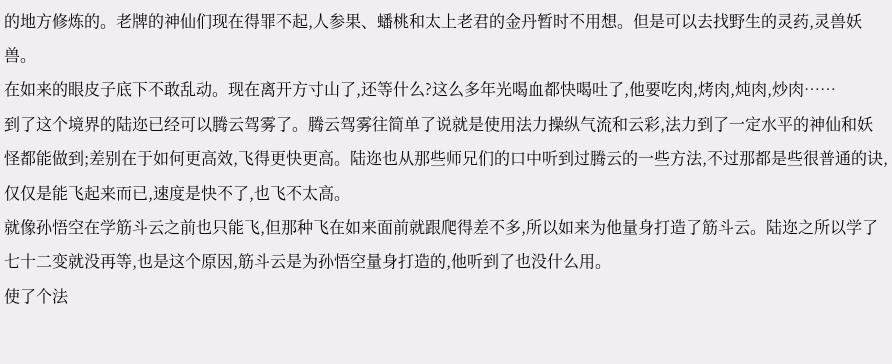的地方修炼的。老牌的神仙们现在得罪不起,人参果、蟠桃和太上老君的金丹暂时不用想。但是可以去找野生的灵药,灵兽妖兽。
在如来的眼皮子底下不敢乱动。现在离开方寸山了,还等什么?这么多年光喝血都快喝吐了,他要吃肉,烤肉,炖肉,炒肉……
到了这个境界的陆迩已经可以腾云驾雾了。腾云驾雾往简单了说就是使用法力操纵气流和云彩,法力到了一定水平的神仙和妖怪都能做到;差别在于如何更高效,飞得更快更高。陆迩也从那些师兄们的口中听到过腾云的一些方法,不过那都是些很普通的诀,仅仅是能飞起来而已,速度是快不了,也飞不太高。
就像孙悟空在学筋斗云之前也只能飞,但那种飞在如来面前就跟爬得差不多,所以如来为他量身打造了筋斗云。陆迩之所以学了七十二变就没再等,也是这个原因,筋斗云是为孙悟空量身打造的,他听到了也没什么用。
使了个法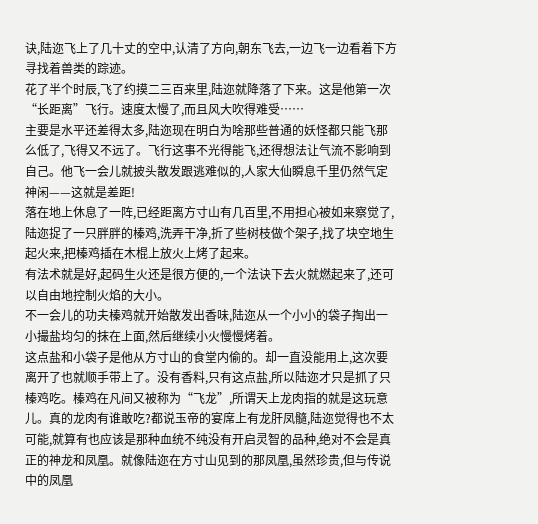诀,陆迩飞上了几十丈的空中,认清了方向,朝东飞去,一边飞一边看着下方寻找着兽类的踪迹。
花了半个时辰,飞了约摸二三百来里,陆迩就降落了下来。这是他第一次“长距离”飞行。速度太慢了,而且风大吹得难受……
主要是水平还差得太多,陆迩现在明白为啥那些普通的妖怪都只能飞那么低了,飞得又不远了。飞行这事不光得能飞,还得想法让气流不影响到自己。他飞一会儿就披头散发跟逃难似的,人家大仙瞬息千里仍然气定神闲——这就是差距!
落在地上休息了一阵,已经距离方寸山有几百里,不用担心被如来察觉了,陆迩捉了一只胖胖的榛鸡,洗弄干净,折了些树枝做个架子,找了块空地生起火来,把榛鸡插在木棍上放火上烤了起来。
有法术就是好,起码生火还是很方便的,一个法诀下去火就燃起来了,还可以自由地控制火焰的大小。
不一会儿的功夫榛鸡就开始散发出香味,陆迩从一个小小的袋子掏出一小撮盐均匀的抹在上面,然后继续小火慢慢烤着。
这点盐和小袋子是他从方寸山的食堂内偷的。却一直没能用上,这次要离开了也就顺手带上了。没有香料,只有这点盐,所以陆迩才只是抓了只榛鸡吃。榛鸡在凡间又被称为“飞龙”,所谓天上龙肉指的就是这玩意儿。真的龙肉有谁敢吃?都说玉帝的宴席上有龙肝凤髓,陆迩觉得也不太可能,就算有也应该是那种血统不纯没有开启灵智的品种,绝对不会是真正的神龙和凤凰。就像陆迩在方寸山见到的那凤凰,虽然珍贵,但与传说中的凤凰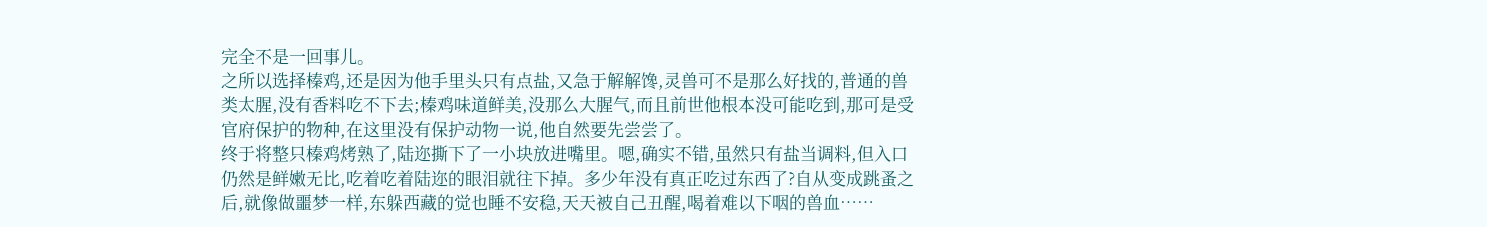完全不是一回事儿。
之所以选择榛鸡,还是因为他手里头只有点盐,又急于解解馋,灵兽可不是那么好找的,普通的兽类太腥,没有香料吃不下去;榛鸡味道鲜美,没那么大腥气,而且前世他根本没可能吃到,那可是受官府保护的物种,在这里没有保护动物一说,他自然要先尝尝了。
终于将整只榛鸡烤熟了,陆迩撕下了一小块放进嘴里。嗯,确实不错,虽然只有盐当调料,但入口仍然是鲜嫩无比,吃着吃着陆迩的眼泪就往下掉。多少年没有真正吃过东西了?自从变成跳蚤之后,就像做噩梦一样,东躲西藏的觉也睡不安稳,天天被自己丑醒,喝着难以下咽的兽血……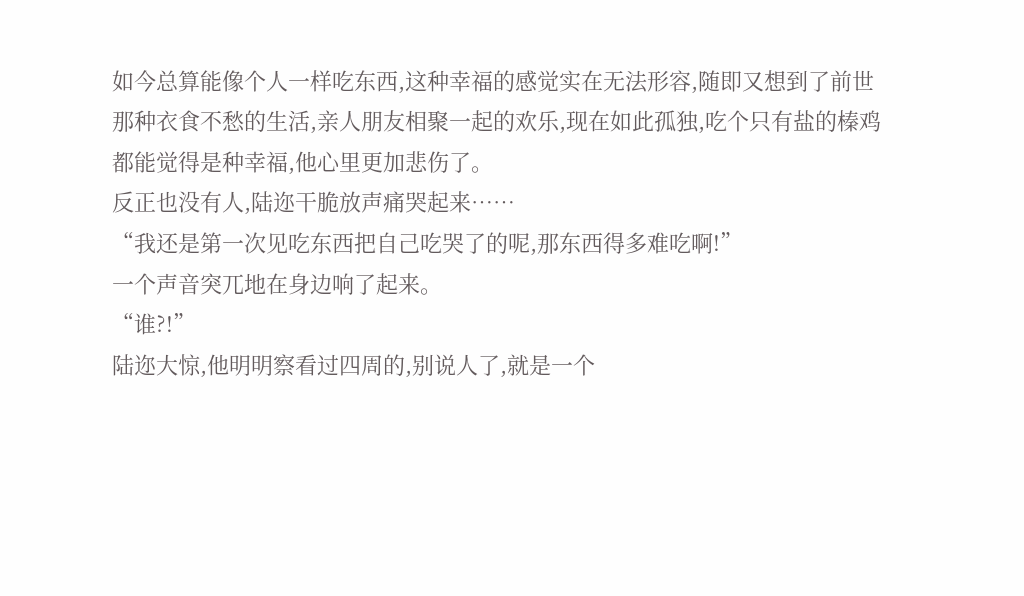如今总算能像个人一样吃东西,这种幸福的感觉实在无法形容,随即又想到了前世那种衣食不愁的生活,亲人朋友相聚一起的欢乐,现在如此孤独,吃个只有盐的榛鸡都能觉得是种幸福,他心里更加悲伤了。
反正也没有人,陆迩干脆放声痛哭起来……
“我还是第一次见吃东西把自己吃哭了的呢,那东西得多难吃啊!”
一个声音突兀地在身边响了起来。
“谁?!”
陆迩大惊,他明明察看过四周的,别说人了,就是一个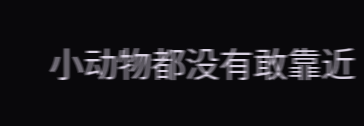小动物都没有敢靠近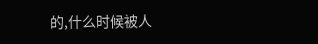的,什么时候被人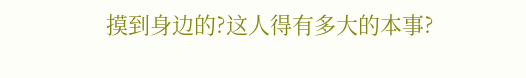摸到身边的?这人得有多大的本事?